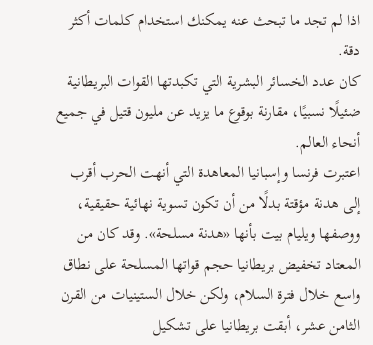اذا لم تجد ما تبحث عنه يمكنك استخدام كلمات أكثر دقة.
كان عدد الخسائر البشرية التي تكبدتها القوات البريطانية ضئيلًا نسبيًا، مقارنة بوقوع ما يزيد عن مليون قتيل في جميع أنحاء العالم.
اعتبرت فرنسا وإسبانيا المعاهدة التي أنهت الحرب أقرب إلى هدنة مؤقتة بدلًا من أن تكون تسوية نهائية حقيقية، ووصفها ويليام بيت بأنها «هدنة مسلحة». وقد كان من المعتاد تخفيض بريطانيا حجم قواتها المسلحة على نطاق واسع خلال فترة السلام، ولكن خلال الستينيات من القرن الثامن عشر، أبقت بريطانيا على تشكيل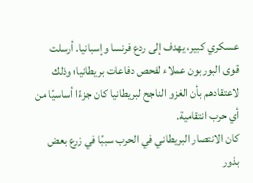عسكري كبير، يهدف إلى ردع فرنسا وإسبانيا. أرسلت قوى البوربون عملاء لفحص دفاعات بريطانيا؛ وذلك لاعتقادهم بأن الغزو الناجح لبريطانيا كان جزءًا أساسيًا من أي حرب انتقامية.
كان الانتصار البريطاني في الحرب سببًا في زرع بعض بذور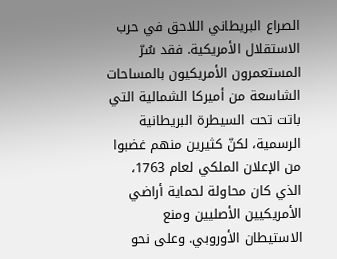الصراع البريطاني اللاحق في حرب الاستقلال الأمريكية. فقد سُرّ المستعمرون الأمريكيون بالمساحات الشاسعة من أميركا الشمالية التي باتت تحت السيطرة البريطانية الرسمية، لكنّ كثيرين منهم غضبوا من الإعلان الملكي لعام 1763، الذي كان محاولة لحماية أراضي الأمريكيين الأصليين ومنع الاستيطان الأوروبي. وعلى نحو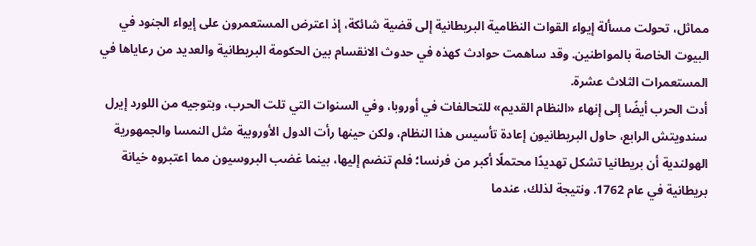مماثل، تحولت مسألة إيواء القوات النظامية البريطانية إلى قضية شائكة، إذ اعترض المستعمرون على إيواء الجنود في البيوت الخاصة بالمواطنين. وقد ساهمت حوادث كهذه في حدوث الانقسام بين الحكومة البريطانية والعديد من رعاياها في المستعمرات الثلاث عشرة.
أدت الحرب أيضًا إلى إنهاء «النظام القديم» للتحالفات في أوروبا، وفي السنوات التي تلت الحرب، وبتوجيه من اللورد إيرل سندويتش الرابع، حاول البريطانيون إعادة تأسيس هذا النظام، ولكن حينها رأت الدول الأوروبية مثل النمسا والجمهورية الهولندية أن بريطانيا تشكل تهديدًا محتملًا أكبر من فرنسا؛ فلم تنضم إليها، بينما غضب البروسيون مما اعتبروه خيانة بريطانية في عام 1762. ونتيجة لذلك، عندما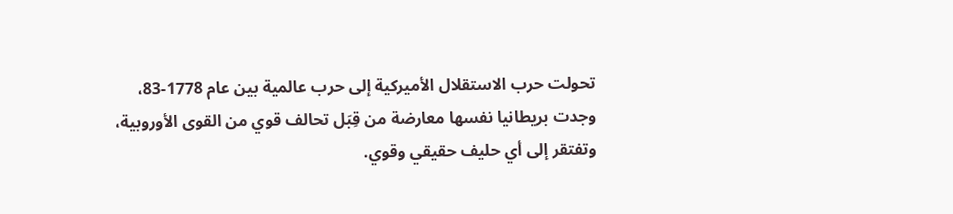تحولت حرب الاستقلال الأميركية إلى حرب عالمية بين عام 1778-83، وجدت بريطانيا نفسها معارضة من قِبَل تحالف قوي من القوى الأوروبية، وتفتقر إلى أي حليف حقيقي وقوي.